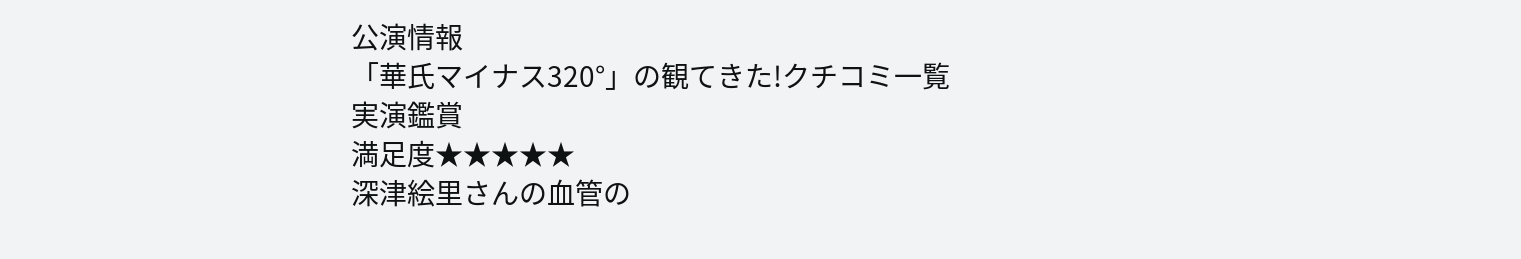公演情報
「華氏マイナス320°」の観てきた!クチコミ一覧
実演鑑賞
満足度★★★★★
深津絵里さんの血管の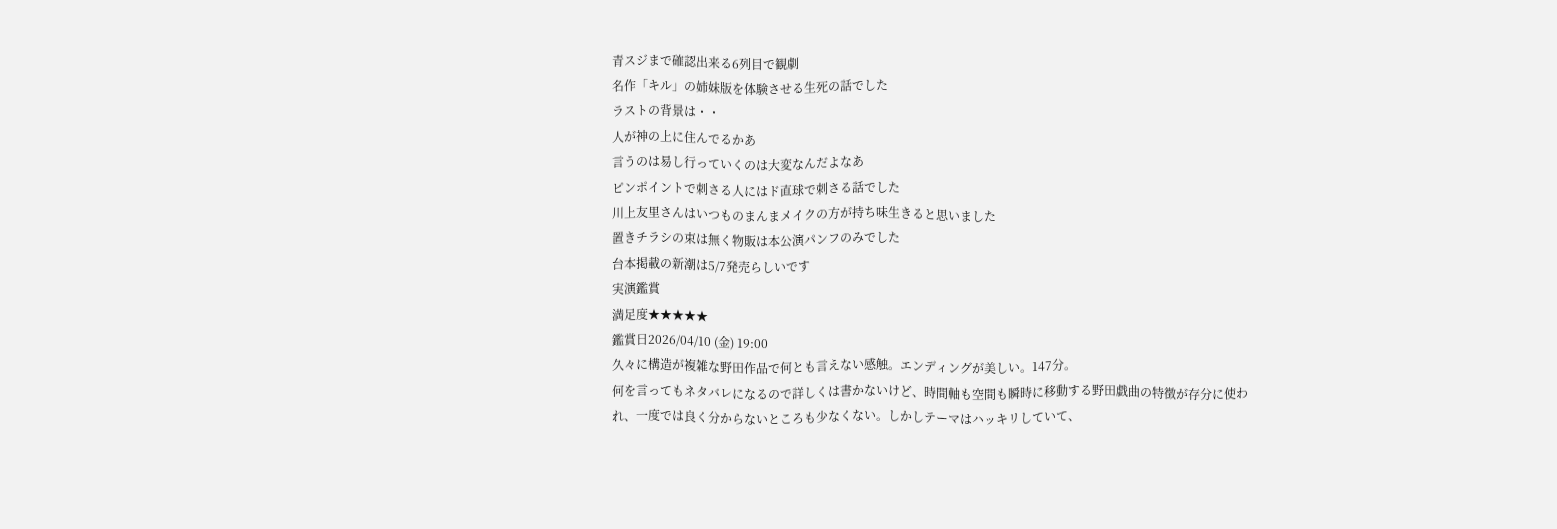青スジまで確認出来る6列目で観劇
名作「キル」の姉妹版を体験させる生死の話でした
ラストの背景は・・
人が神の上に住んでるかあ
言うのは易し行っていくのは大変なんだよなあ
ピンポイントで刺さる人にはド直球で刺さる話でした
川上友里さんはいつものまんまメイクの方が持ち味生きると思いました
置きチラシの束は無く物販は本公演パンフのみでした
台本掲載の新潮は5/7発売らしいです
実演鑑賞
満足度★★★★★
鑑賞日2026/04/10 (金) 19:00
久々に構造が複雑な野田作品で何とも言えない感触。エンディングが美しい。147分。
何を言ってもネタバレになるので詳しくは書かないけど、時間軸も空間も瞬時に移動する野田戯曲の特徴が存分に使われ、一度では良く分からないところも少なくない。しかしテーマはハッキリしていて、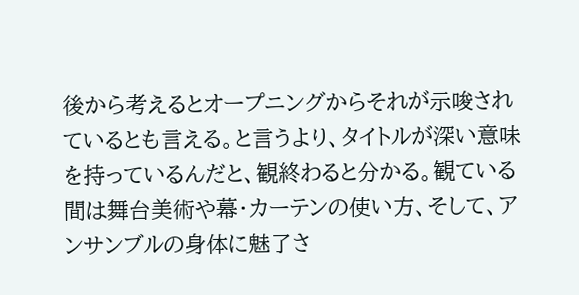後から考えるとオープニングからそれが示唆されているとも言える。と言うより、タイトルが深い意味を持っているんだと、観終わると分かる。観ている間は舞台美術や幕・カーテンの使い方、そして、アンサンブルの身体に魅了さ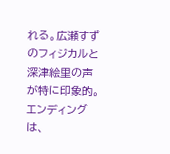れる。広瀬すずのフィジカルと深津絵里の声が特に印象的。エンディングは、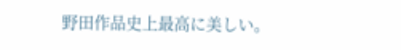野田作品史上最高に美しい。